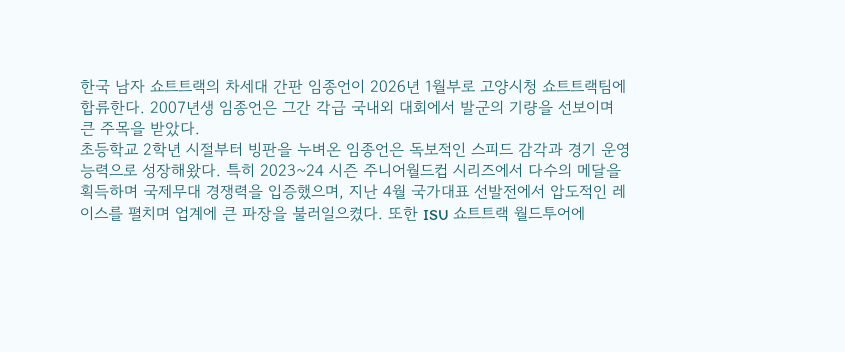한국 남자 쇼트트랙의 차세대 간판 임종언이 2026년 1월부로 고양시청 쇼트트랙팀에 합류한다. 2007년생 임종언은 그간 각급 국내외 대회에서 발군의 기량을 선보이며 큰 주목을 받았다.
초등학교 2학년 시절부터 빙판을 누벼온 임종언은 독보적인 스피드 감각과 경기 운영 능력으로 성장해왔다. 특히 2023~24 시즌 주니어월드컵 시리즈에서 다수의 메달을 획득하며 국제무대 경쟁력을 입증했으며, 지난 4월 국가대표 선발전에서 압도적인 레이스를 펼치며 업계에 큰 파장을 불러일으켰다. 또한 ISU 쇼트트랙 월드투어에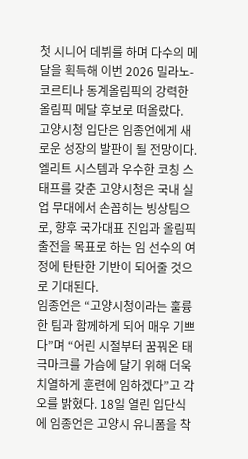첫 시니어 데뷔를 하며 다수의 메달을 획득해 이번 2026 밀라노-코르티나 동계올림픽의 강력한 올림픽 메달 후보로 떠올랐다.
고양시청 입단은 임종언에게 새로운 성장의 발판이 될 전망이다. 엘리트 시스템과 우수한 코칭 스태프를 갖춘 고양시청은 국내 실업 무대에서 손꼽히는 빙상팀으로, 향후 국가대표 진입과 올림픽 출전을 목표로 하는 임 선수의 여정에 탄탄한 기반이 되어줄 것으로 기대된다.
임종언은 “고양시청이라는 훌륭한 팀과 함께하게 되어 매우 기쁘다”며 “어린 시절부터 꿈꿔온 태극마크를 가슴에 달기 위해 더욱 치열하게 훈련에 임하겠다”고 각오를 밝혔다. 18일 열린 입단식에 임종언은 고양시 유니폼을 착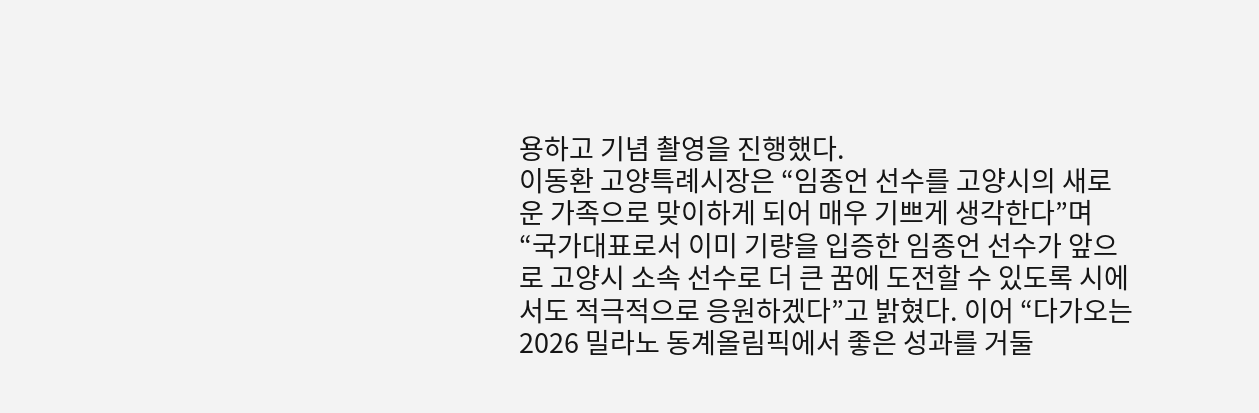용하고 기념 촬영을 진행했다.
이동환 고양특례시장은 “임종언 선수를 고양시의 새로운 가족으로 맞이하게 되어 매우 기쁘게 생각한다”며 “국가대표로서 이미 기량을 입증한 임종언 선수가 앞으로 고양시 소속 선수로 더 큰 꿈에 도전할 수 있도록 시에서도 적극적으로 응원하겠다”고 밝혔다. 이어 “다가오는 2026 밀라노 동계올림픽에서 좋은 성과를 거둘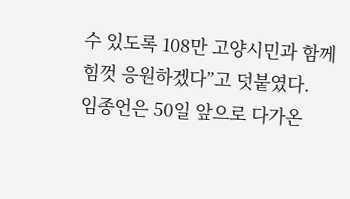수 있도록 108만 고양시민과 함께 힘껏 응원하겠다”고 덧붙였다.
임종언은 50일 앞으로 다가온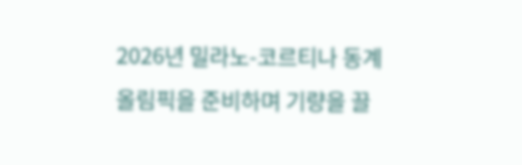2026년 밀라노-코르티나 동계올림픽을 준비하며 기량을 끌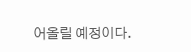어올릴 예정이다.